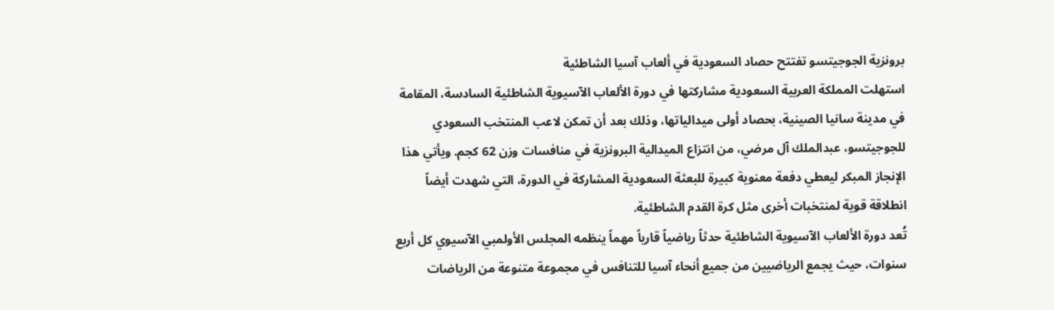برونزية الجوجيتسو تفتتح حصاد السعودية في ألعاب آسيا الشاطئية
استهلت المملكة العربية السعودية مشاركتها في دورة الألعاب الآسيوية الشاطئية السادسة، المقامة في مدينة سانيا الصينية، بحصاد أولى ميدالياتها، وذلك بعد أن تمكن لاعب المنتخب السعودي للجوجيتسو، عبدالملك آل مرضي، من انتزاع الميدالية البرونزية في منافسات وزن 62 كجم. ويأتي هذا الإنجاز المبكر ليعطي دفعة معنوية كبيرة للبعثة السعودية المشاركة في الدورة، التي شهدت أيضاً انطلاقة قوية لمنتخبات أخرى مثل كرة القدم الشاطئية.
تُعد دورة الألعاب الآسيوية الشاطئية حدثاً رياضياً قارياً مهماً ينظمه المجلس الأولمبي الآسيوي كل أربع سنوات، حيث يجمع الرياضيين من جميع أنحاء آسيا للتنافس في مجموعة متنوعة من الرياضات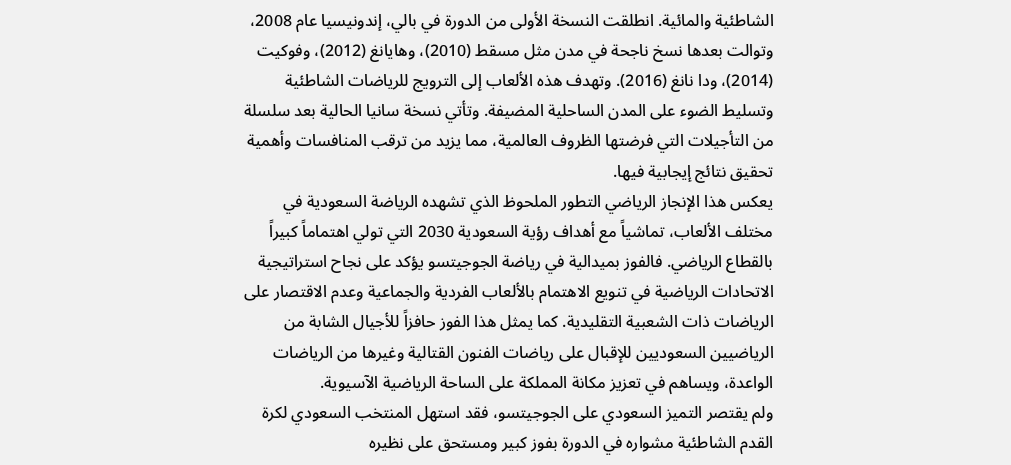الشاطئية والمائية. انطلقت النسخة الأولى من الدورة في بالي، إندونيسيا عام 2008، وتوالت بعدها نسخ ناجحة في مدن مثل مسقط (2010)، وهايانغ (2012)، وفوكيت (2014)، ودا نانغ (2016). وتهدف هذه الألعاب إلى الترويج للرياضات الشاطئية وتسليط الضوء على المدن الساحلية المضيفة. وتأتي نسخة سانيا الحالية بعد سلسلة من التأجيلات التي فرضتها الظروف العالمية، مما يزيد من ترقب المنافسات وأهمية تحقيق نتائج إيجابية فيها.
يعكس هذا الإنجاز الرياضي التطور الملحوظ الذي تشهده الرياضة السعودية في مختلف الألعاب، تماشياً مع أهداف رؤية السعودية 2030 التي تولي اهتماماً كبيراً بالقطاع الرياضي. فالفوز بميدالية في رياضة الجوجيتسو يؤكد على نجاح استراتيجية الاتحادات الرياضية في تنويع الاهتمام بالألعاب الفردية والجماعية وعدم الاقتصار على الرياضات ذات الشعبية التقليدية. كما يمثل هذا الفوز حافزاً للأجيال الشابة من الرياضيين السعوديين للإقبال على رياضات الفنون القتالية وغيرها من الرياضات الواعدة، ويساهم في تعزيز مكانة المملكة على الساحة الرياضية الآسيوية.
ولم يقتصر التميز السعودي على الجوجيتسو، فقد استهل المنتخب السعودي لكرة القدم الشاطئية مشواره في الدورة بفوز كبير ومستحق على نظيره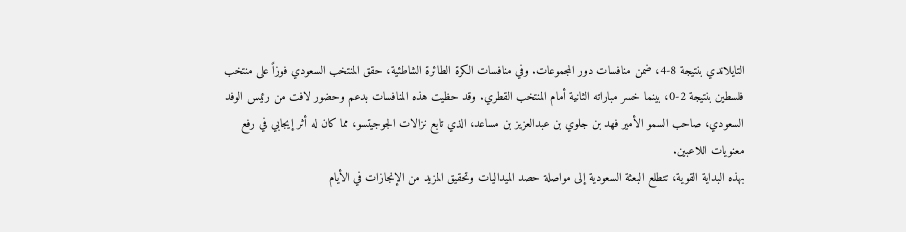التايلاندي بنتيجة 8-4، ضمن منافسات دور المجموعات. وفي منافسات الكرة الطائرة الشاطئية، حقق المنتخب السعودي فوزاً على منتخب فلسطين بنتيجة 2-0، بينما خسر مباراته الثانية أمام المنتخب القطري. وقد حظيت هذه المنافسات بدعم وحضور لافت من رئيس الوفد السعودي، صاحب السمو الأمير فهد بن جلوي بن عبدالعزيز بن مساعد، الذي تابع نزالات الجوجيتسو، مما كان له أثر إيجابي في رفع معنويات اللاعبين.
بهذه البداية القوية، تتطلع البعثة السعودية إلى مواصلة حصد الميداليات وتحقيق المزيد من الإنجازات في الأيام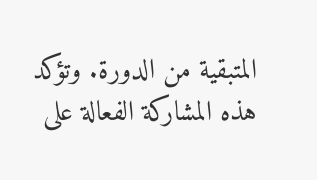المتبقية من الدورة. وتؤكد هذه المشاركة الفعالة على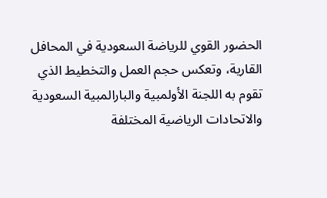الحضور القوي للرياضة السعودية في المحافل القارية، وتعكس حجم العمل والتخطيط الذي تقوم به اللجنة الأولمبية والبارالمبية السعودية والاتحادات الرياضية المختلفة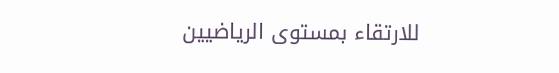للارتقاء بمستوى الرياضيين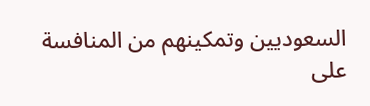السعوديين وتمكينهم من المنافسة على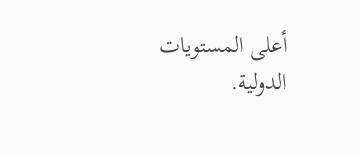أعلى المستويات الدولية.